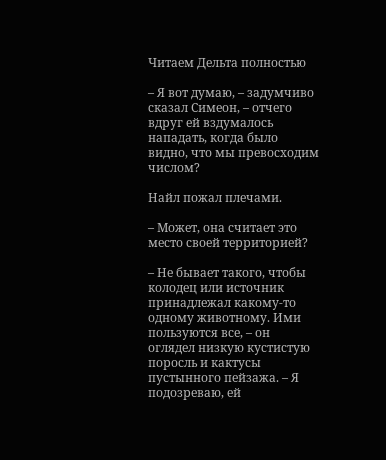Читаем Дельта полностью

– Я вот думаю, – задумчиво сказал Симеон, – отчего вдруг ей вздумалось нападать, когда было видно, что мы превосходим числом?

Найл пожал плечами.

– Может, она считает это место своей территорией?

– Не бывает такого, чтобы колодец или источник принадлежал какому-то одному животному. Ими пользуются все, – он оглядел низкую кустистую поросль и кактусы пустынного пейзажа. – Я подозреваю, ей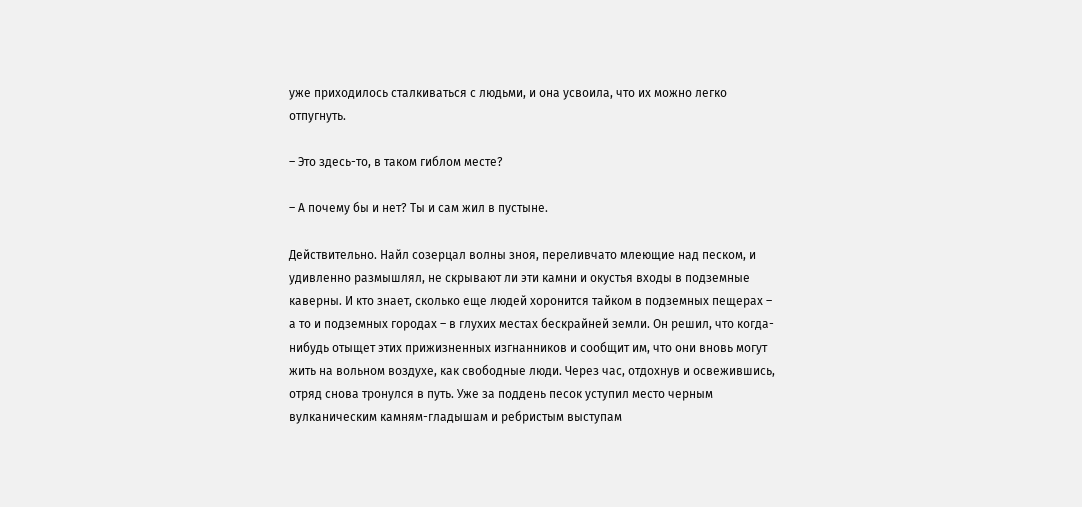уже приходилось сталкиваться с людьми, и она усвоила, что их можно легко отпугнуть.

– Это здесь-то, в таком гиблом месте?

– А почему бы и нет? Ты и сам жил в пустыне.

Действительно. Найл созерцал волны зноя, переливчато млеющие над песком, и удивленно размышлял, не скрывают ли эти камни и окустья входы в подземные каверны. И кто знает, сколько еще людей хоронится тайком в подземных пещерах – а то и подземных городах – в глухих местах бескрайней земли. Он решил, что когда-нибудь отыщет этих прижизненных изгнанников и сообщит им, что они вновь могут жить на вольном воздухе, как свободные люди. Через час, отдохнув и освежившись, отряд снова тронулся в путь. Уже за поддень песок уступил место черным вулканическим камням-гладышам и ребристым выступам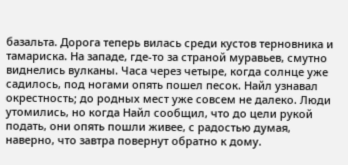базальта. Дорога теперь вилась среди кустов терновника и тамариска. На западе, где-то за страной муравьев, смутно виднелись вулканы. Часа через четыре, когда солнце уже садилось, под ногами опять пошел песок. Найл узнавал окрестность; до родных мест уже совсем не далеко. Люди утомились, но когда Найл сообщил, что до цели рукой подать, они опять пошли живее, с радостью думая, наверно, что завтра повернут обратно к дому.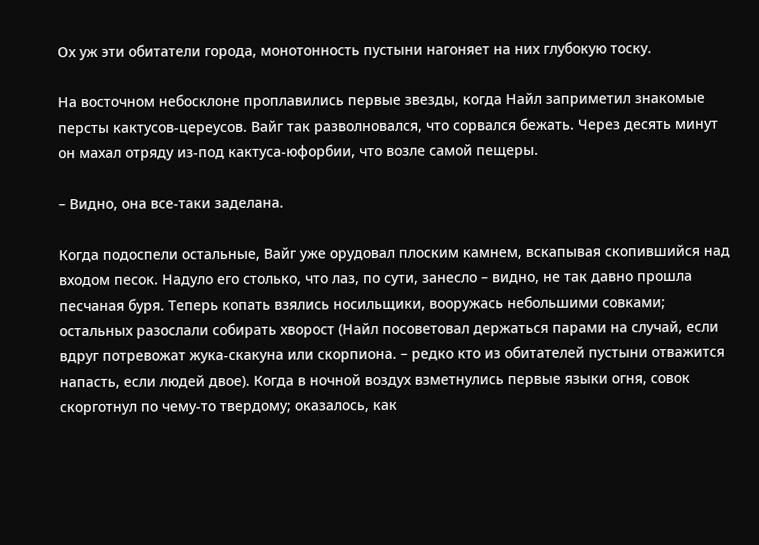Ох уж эти обитатели города, монотонность пустыни нагоняет на них глубокую тоску.

На восточном небосклоне проплавились первые звезды, когда Найл заприметил знакомые персты кактусов-цереусов. Вайг так разволновался, что сорвался бежать. Через десять минут он махал отряду из-под кактуса-юфорбии, что возле самой пещеры.

– Видно, она все-таки заделана.

Когда подоспели остальные, Вайг уже орудовал плоским камнем, вскапывая скопившийся над входом песок. Надуло его столько, что лаз, по сути, занесло – видно, не так давно прошла песчаная буря. Теперь копать взялись носильщики, вооружась небольшими совками; остальных разослали собирать хворост (Найл посоветовал держаться парами на случай, если вдруг потревожат жука-скакуна или скорпиона. – редко кто из обитателей пустыни отважится напасть, если людей двое). Когда в ночной воздух взметнулись первые языки огня, совок скорготнул по чему-то твердому; оказалось, как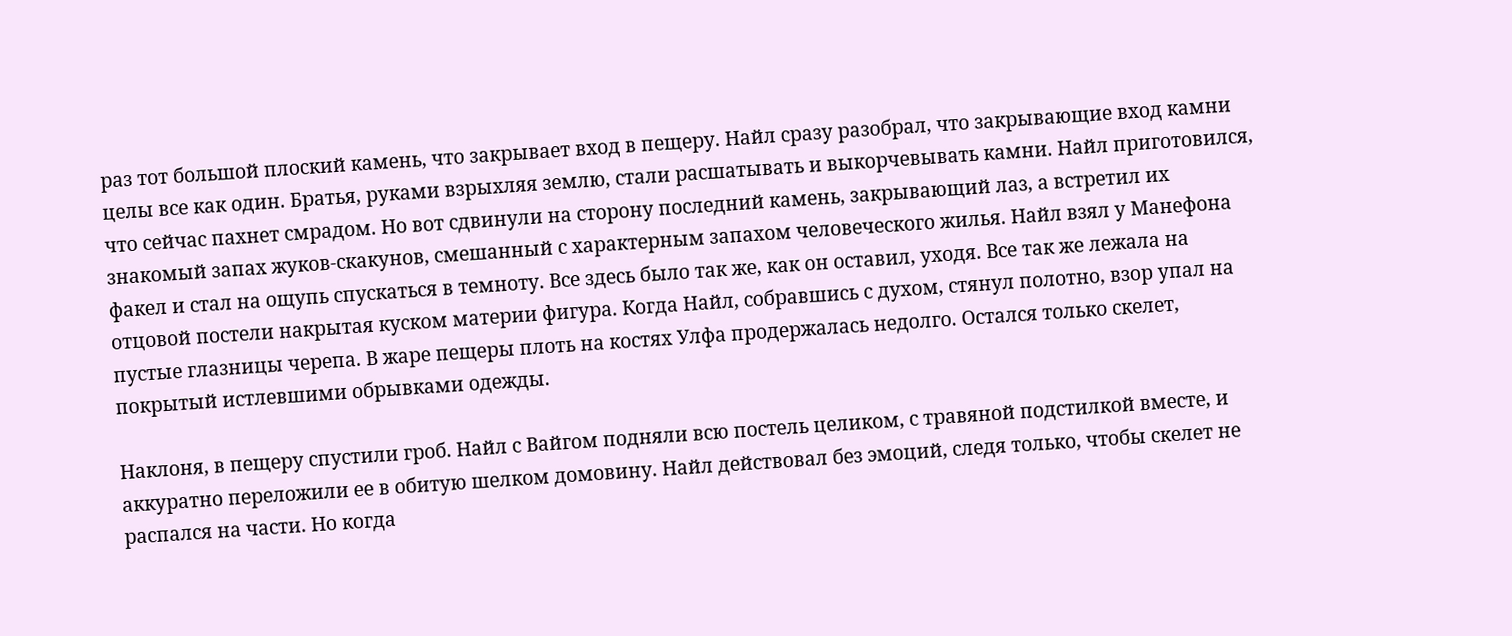раз тот большой плоский камень, что закрывает вход в пещеру. Найл сразу разобрал, что закрывающие вход камни целы все как один. Братья, руками взрыхляя землю, стали расшатывать и выкорчевывать камни. Найл приготовился, что сейчас пахнет смрадом. Но вот сдвинули на сторону последний камень, закрывающий лаз, а встретил их знакомый запах жуков-скакунов, смешанный с характерным запахом человеческого жилья. Найл взял у Манефона факел и стал на ощупь спускаться в темноту. Все здесь было так же, как он оставил, уходя. Все так же лежала на отцовой постели накрытая куском материи фигура. Когда Найл, собравшись с духом, стянул полотно, взор упал на пустые глазницы черепа. В жаре пещеры плоть на костях Улфа продержалась недолго. Остался только скелет, покрытый истлевшими обрывками одежды.

Наклоня, в пещеру спустили гроб. Найл с Вайгом подняли всю постель целиком, с травяной подстилкой вместе, и аккуратно переложили ее в обитую шелком домовину. Найл действовал без эмоций, следя только, чтобы скелет не распался на части. Но когда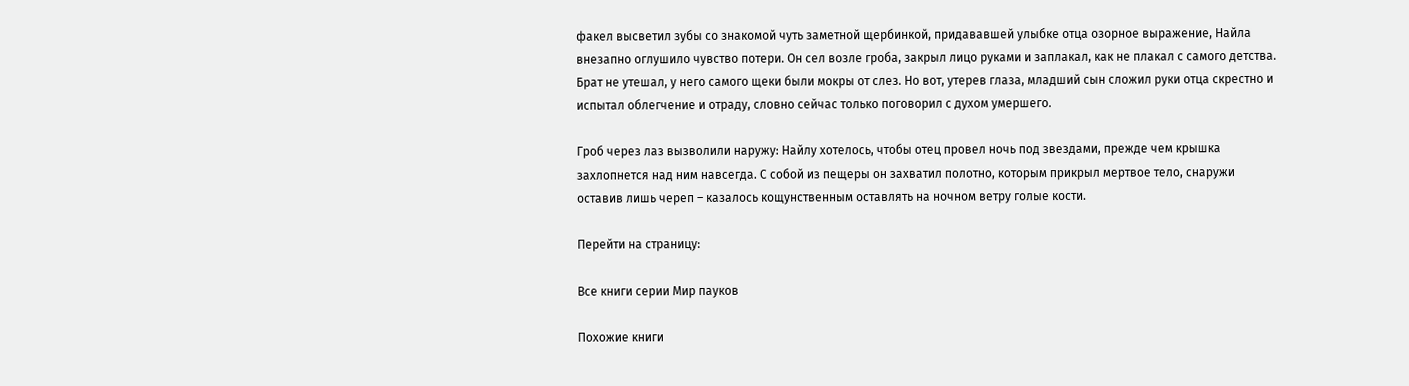факел высветил зубы со знакомой чуть заметной щербинкой, придававшей улыбке отца озорное выражение, Найла внезапно оглушило чувство потери. Он сел возле гроба, закрыл лицо руками и заплакал, как не плакал с самого детства. Брат не утешал, у него самого щеки были мокры от слез. Но вот, утерев глаза, младший сын сложил руки отца скрестно и испытал облегчение и отраду, словно сейчас только поговорил с духом умершего.

Гроб через лаз вызволили наружу: Найлу хотелось, чтобы отец провел ночь под звездами, прежде чем крышка захлопнется над ним навсегда. С собой из пещеры он захватил полотно, которым прикрыл мертвое тело, снаружи оставив лишь череп – казалось кощунственным оставлять на ночном ветру голые кости.

Перейти на страницу:

Все книги серии Мир пауков

Похожие книги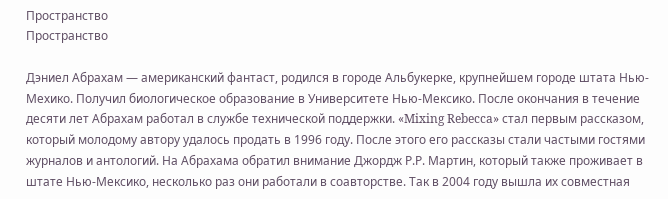Пространство
Пространство

Дэниел Абрахам — американский фантаст, родился в городе Альбукерке, крупнейшем городе штата Нью-Мехико. Получил биологическое образование в Университете Нью-Мексико. После окончания в течение десяти лет Абрахам работал в службе технической поддержки. «Mixing Rebecca» стал первым рассказом, который молодому автору удалось продать в 1996 году. После этого его рассказы стали частыми гостями журналов и антологий. На Абрахама обратил внимание Джордж Р.Р. Мартин, который также проживает в штате Нью-Мексико, несколько раз они работали в соавторстве. Так в 2004 году вышла их совместная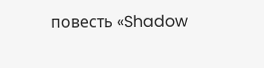повесть «Shadow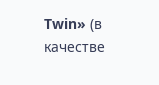Twin» (в качестве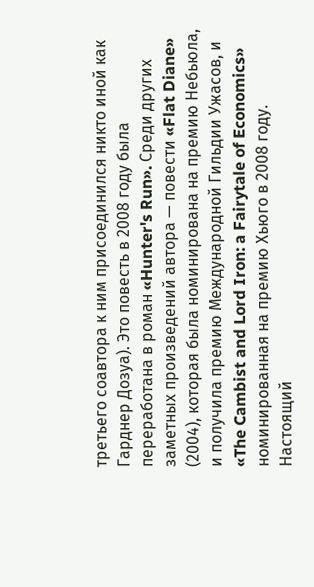третьего соавтора к ним присоединился никто иной как Гарднер Дозуа). Это повесть в 2008 году была переработана в роман «Hunter's Run». Среди других заметных произведений автора — повести «Flat Diane» (2004), которая была номинирована на премию Небьюла, и получила премию Международной Гильдии Ужасов, и «The Cambist and Lord Iron: a Fairytale of Economics» номинированная на премию Хьюго в 2008 году. Настоящий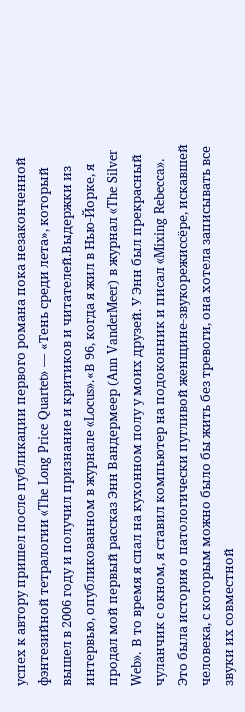успех к автору пришел после публикации первого романа пока незаконченной фэнтезийной тетралогии «The Long Price Quartet» — «Тень среди лета», который вышел в 2006 году и получил признание и критиков и читателей.Выдержки из интервью, опубликованном в журнале «Locus».«В 96, когда я жил в Нью-Йорке, я продал мой первый рассказ Энн Вандермеер (Ann VanderMeer) в журнал «The Silver Web». В то время я спал на кухонном полу у моих друзей. У Энн был прекрасный чуланчик с окном, я ставил компьютер на подоконник и писал «Mixing Rebecca». Это была история о патологически пугливой женщине-звукорежиссёре, искавшей человека, с которым можно было бы жить без тревоги, она хотела записывать все звуки их совместной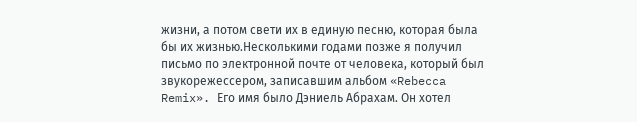жизни, а потом свети их в единую песню, которая была бы их жизнью.Несколькими годами позже я получил письмо по электронной почте от человека, который был звукорежессером, записавшим альбом «Rebecca Remix». Его имя было Дэниель Абрахам. Он хотел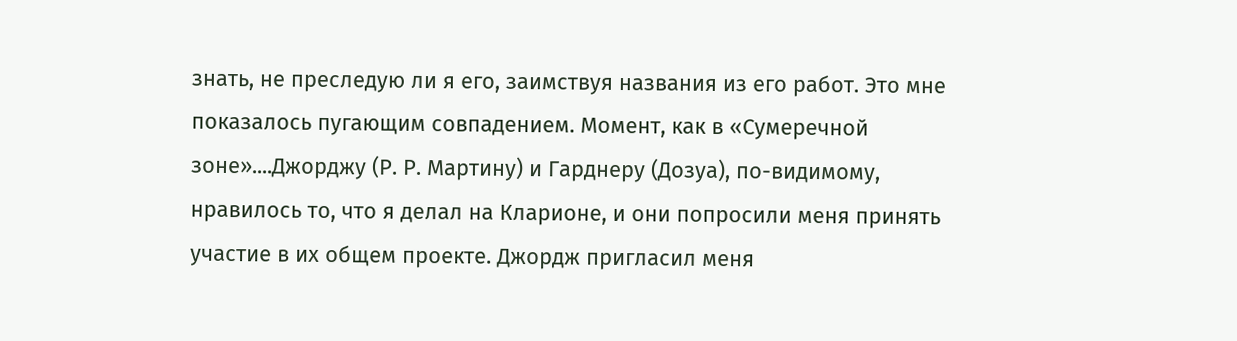знать, не преследую ли я его, заимствуя названия из его работ. Это мне показалось пугающим совпадением. Момент, как в «Сумеречной зоне»....Джорджу (Р. Р. Мартину) и Гарднеру (Дозуа), по-видимому, нравилось то, что я делал на Кларионе, и они попросили меня принять участие в их общем проекте. Джордж пригласил меня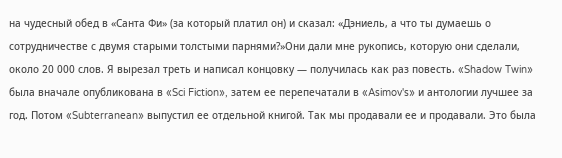на чудесный обед в «Санта Фи» (за который платил он) и сказал: «Дэниель, а что ты думаешь о сотрудничестве с двумя старыми толстыми парнями?»Они дали мне рукопись, которую они сделали, около 20 000 слов. Я вырезал треть и написал концовку — получилась как раз повесть. «Shadow Twin» была вначале опубликована в «Sci Fiction», затем ее перепечатали в «Asimov's» и антологии лучшее за год. Потом «Subterranean» выпустил ее отдельной книгой. Так мы продавали ее и продавали. Это была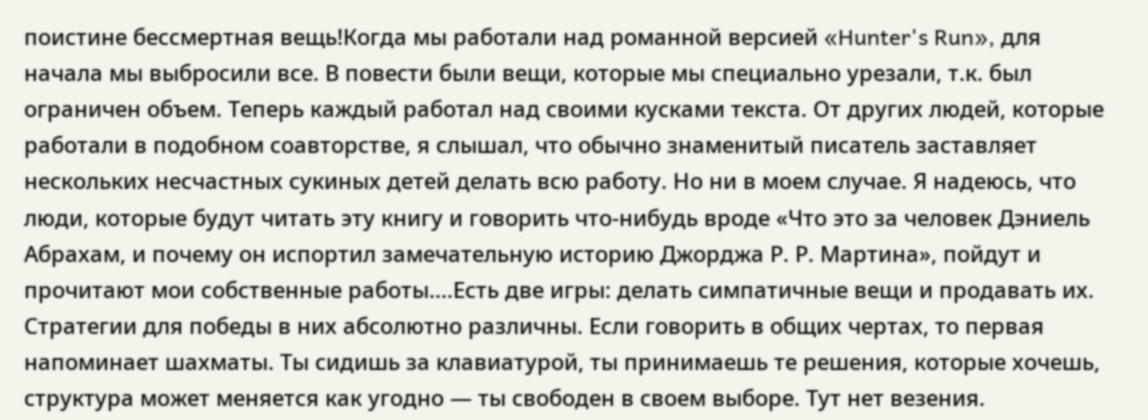поистине бессмертная вещь!Когда мы работали над романной версией «Hunter's Run», для начала мы выбросили все. В повести были вещи, которые мы специально урезали, т.к. был ограничен объем. Теперь каждый работал над своими кусками текста. От других людей, которые работали в подобном соавторстве, я слышал, что обычно знаменитый писатель заставляет нескольких несчастных сукиных детей делать всю работу. Но ни в моем случае. Я надеюсь, что люди, которые будут читать эту книгу и говорить что-нибудь вроде «Что это за человек Дэниель Абрахам, и почему он испортил замечательную историю Джорджа Р. Р. Мартина», пойдут и прочитают мои собственные работы....Есть две игры: делать симпатичные вещи и продавать их. Стратегии для победы в них абсолютно различны. Если говорить в общих чертах, то первая напоминает шахматы. Ты сидишь за клавиатурой, ты принимаешь те решения, которые хочешь, структура может меняется как угодно — ты свободен в своем выборе. Тут нет везения.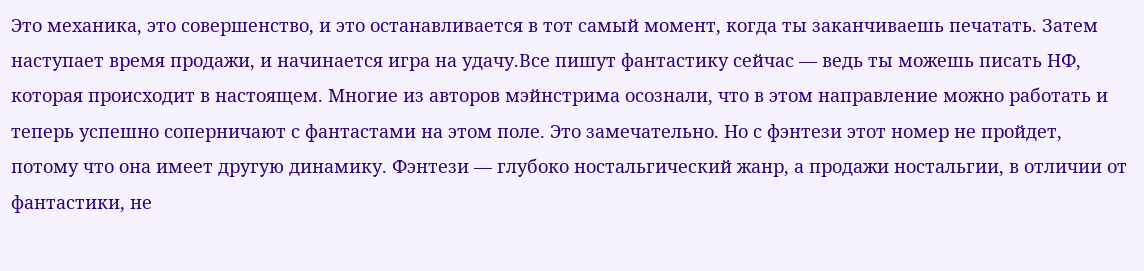Это механика, это совершенство, и это останавливается в тот самый момент, когда ты заканчиваешь печатать. Затем наступает время продажи, и начинается игра на удачу.Все пишут фантастику сейчас — ведь ты можешь писать НФ, которая происходит в настоящем. Многие из авторов мэйнстрима осознали, что в этом направление можно работать и теперь успешно соперничают с фантастами на этом поле. Это замечательно. Но с фэнтези этот номер не пройдет, потому что она имеет другую динамику. Фэнтези — глубоко ностальгический жанр, а продажи ностальгии, в отличии от фантастики, не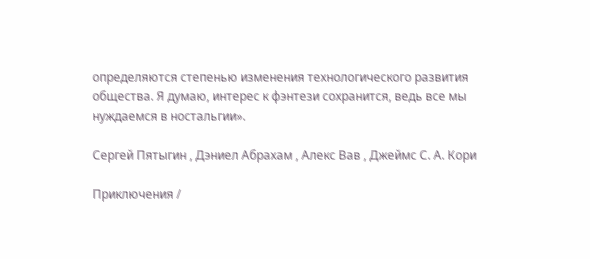определяются степенью изменения технологического развития общества. Я думаю, интерес к фэнтези сохранится, ведь все мы нуждаемся в ностальгии».

Сергей Пятыгин , Дэниел Абрахам , Алекс Вав , Джеймс С. А. Кори

Приключения /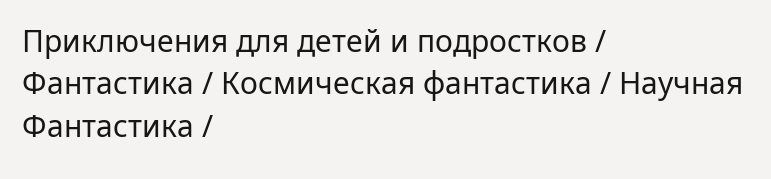Приключения для детей и подростков / Фантастика / Космическая фантастика / Научная Фантастика /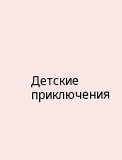Детские приключения